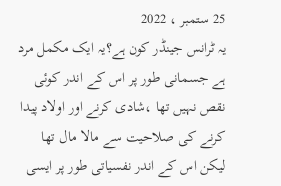25 ستمبر ، 2022
یہ ٹرانس جینڈر کون ہے؟یہ ایک مکمل مرد ہے جسمانی طور پر اس کے اندر کوئی نقص نہیں تھا ،شادی کرنے اور اولاد پیدا کرنے کی صلاحیت سے مالا مال تھا لیکن اس کے اندر نفسیاتی طور پر ایسی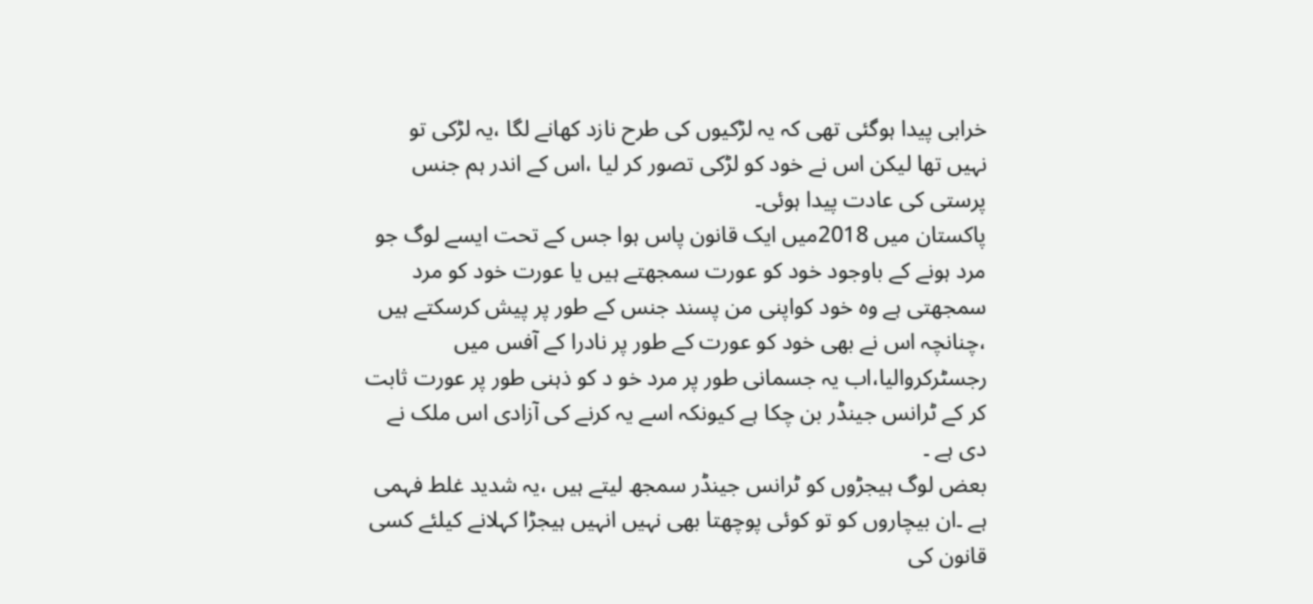خرابی پیدا ہوگئی تھی کہ یہ لڑکیوں کی طرح نازد کھانے لگا ،یہ لڑکی تو نہیں تھا لیکن اس نے خود کو لڑکی تصور کر لیا ،اس کے اندر ہم جنس پرستی کی عادت پیدا ہوئی۔
پاکستان میں 2018میں ایک قانون پاس ہوا جس کے تحت ایسے لوگ جو مرد ہونے کے باوجود خود کو عورت سمجھتے ہیں یا عورت خود کو مرد سمجھتی ہے وہ خود کواپنی من پسند جنس کے طور پر پیش کرسکتے ہیں ،چنانچہ اس نے بھی خود کو عورت کے طور پر نادرا کے آفس میں رجسٹرکروالیا،اب یہ جسمانی طور پر مرد خو د کو ذہنی طور پر عورت ثابت کر کے ٹرانس جینڈر بن چکا ہے کیونکہ اسے یہ کرنے کی آزادی اس ملک نے دی ہے ۔
بعض لوگ ہیجڑوں کو ٹرانس جینڈر سمجھ لیتے ہیں ،یہ شدید غلط فہمی ہے ۔ان بیچاروں کو تو کوئی پوچھتا بھی نہیں انہیں ہیجڑا کہلانے کیلئے کسی قانون کی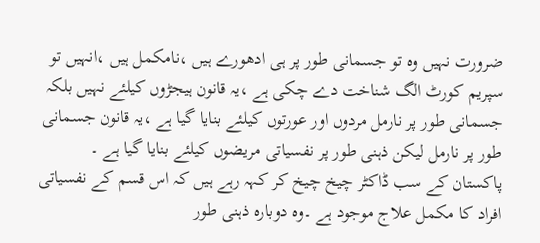ضرورت نہیں وہ تو جسمانی طور پر ہی ادھورے ہیں ،نامکمل ہیں ،انہیں تو سپریم کورٹ الگ شناخت دے چکی ہے ،یہ قانون ہیجڑوں کیلئے نہیں بلکہ جسمانی طور پر نارمل مردوں اور عورتوں کیلئے بنایا گیا ہے ،یہ قانون جسمانی طور پر نارمل لیکن ذہنی طور پر نفسیاتی مریضوں کیلئے بنایا گیا ہے ۔
پاکستان کے سب ڈاکٹر چیخ چیخ کر کہہ رہے ہیں کہ اس قسم کے نفسیاتی افراد کا مکمل علاج موجود ہے ۔وہ دوبارہ ذہنی طور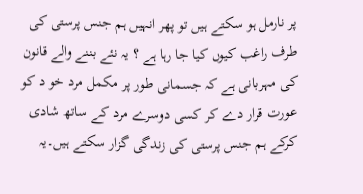پر نارمل ہو سکتے ہیں تو پھر انہیں ہم جنس پرستی کی طرف راغب کیوں کیا جا رہا ہے ؟ یہ نئے بننے والے قانون کی مہربانی ہے کہ جسمانی طور پر مکمل مرد خو د کو عورت قرار دے کر کسی دوسرے مرد کے ساتھ شادی کرکے ہم جنس پرستی کی زندگی گزار سکتے ہیں۔یہ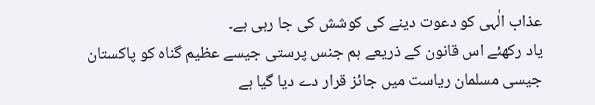عذاب الٰہی کو دعوت دینے کی کوشش کی جا رہی ہے۔
یاد رکھئے اس قانون کے ذریعے ہم جنس پرستی جیسے عظیم گناہ کو پاکستان جیسی مسلمان ریاست میں جائز قرار دے دیا گیا ہے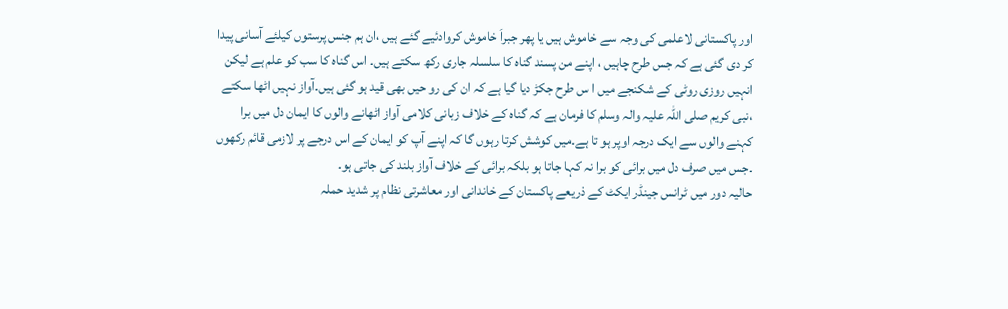اور پاکستانی لاعلمی کی وجہ سے خاموش ہیں یا پھر جبراَ خاموش کروادئیے گئے ہیں ،ان ہم جنس پرستوں کیلئے آسانی پیدا کر دی گئی ہے کہ جس طرح چاہیں ، اپنے من پسند گناہ کا سلسلہ جاری رکھ سکتے ہیں۔ اس گناہ کا سب کو علم ہے لیکن انہیں روزی روٹی کے شکنجے میں ا س طرح جکڑ دیا گیا ہے کہ ان کی رو حیں بھی قید ہو گئی ہیں۔آواز نہیں اٹھا سکتے ،نبی کریم صلی اللہ علیہ والہ وسلم کا فرمان ہے کہ گناہ کے خلاف زبانی کلامی آواز اٹھانے والوں کا ایمان دل میں برا کہنے والوں سے ایک درجہ اوپر ہو تا ہے۔میں کوشش کرتا رہوں گا کہ اپنے آپ کو ایمان کے اس درجے پر لازمی قائم رکھوں ۔جس میں صرف دل میں برائی کو برا نہ کہا جاتا ہو بلکہ برائی کے خلاف آواز بلند کی جاتی ہو۔
حالیہ دور میں ٹرانس جینڈر ایکٹ کے ذریعے پاکستان کے خاندانی اور معاشرتی نظام پر شدید حملہ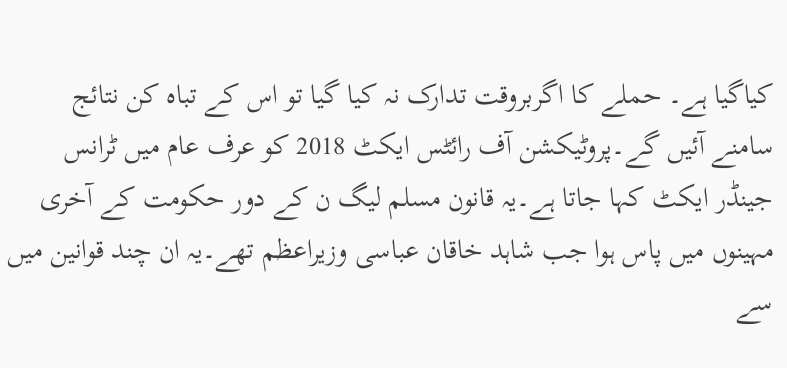کیاگیا ہے۔ حملے کا اگربروقت تدارک نہ کیا گیا تو اس کے تباہ کن نتائج سامنے آئیں گے۔پروٹیکشن آف رائٹس ایکٹ 2018 کو عرف عام میں ٹرانس جینڈر ایکٹ کہا جاتا ہے۔یہ قانون مسلم لیگ ن کے دور حکومت کے آخری مہینوں میں پاس ہوا جب شاہد خاقان عباسی وزیراعظم تھے۔یہ ان چند قوانین میں سے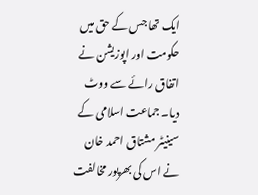ایک تھا جس کے حق میں حکومت اور اپوزیشن نے اتفاق رائے سے ووٹ دیا۔ جماعت اسلامی کے سینیٹر مشتاق احمد خان نے اس کی بھرپور مخالفت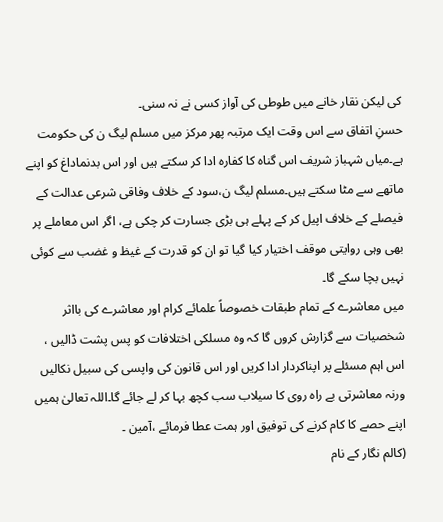کی لیکن نقار خانے میں طوطی کی آواز کسی نے نہ سنی۔
حسنِ اتفاق سے اس وقت ایک مرتبہ پھر مرکز میں مسلم لیگ ن کی حکومت ہے۔میاں شہباز شریف اس گناہ کا کفارہ ادا کر سکتے ہیں اور اس بدنماداغ کو اپنے ماتھے سے مٹا سکتے ہیں۔مسلم لیگ ن،سود کے خلاف وفاقی شرعی عدالت کے فیصلے کے خلاف اپیل کر کے پہلے ہی بڑی جسارت کر چکی ہے، اگر اس معاملے پر بھی وہی روایتی موقف اختیار کیا گیا تو ان کو قدرت کے غیظ و غضب سے کوئی نہیں بچا سکے گا۔
میں معاشرے کے تمام طبقات خصوصاً علمائے کرام اور معاشرے کی بااثر شخصیات سے گزارش کروں گا کہ وہ مسلکی اختلافات کو پس پشت ڈالیں ، اس اہم مسئلے پر اپناکردار ادا کریں اور اس قانون کی واپسی کی سبیل نکالیں ورنہ معاشرتی بے راہ روی کا سیلاب سب کچھ بہا کر لے جائے گا۔اللہ تعالیٰ ہمیں اپنے حصے کا کام کرنے کی توفیق اور ہمت عطا فرمائے ،آمین ۔
(کالم نگار کے نام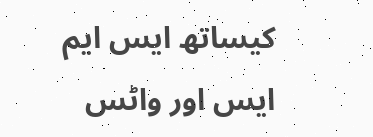کیساتھ ایس ایم ایس اور واٹس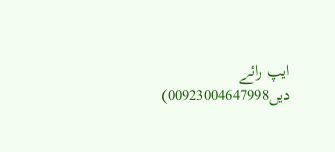ایپ رائے دیں00923004647998)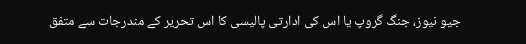جیو نیوز، جنگ گروپ یا اس کی ادارتی پالیسی کا اس تحریر کے مندرجات سے متفق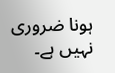ہونا ضروری نہیں ہے۔